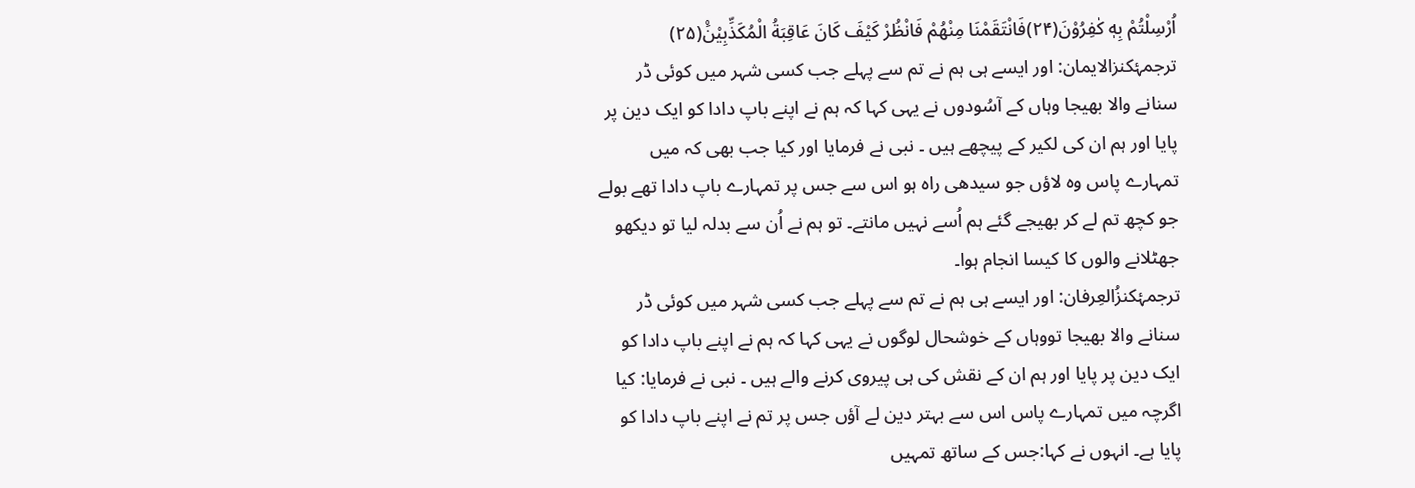اُرْسِلْتُمْ بِهٖ كٰفِرُوْنَ(۲۴)فَانْتَقَمْنَا مِنْهُمْ فَانْظُرْ كَیْفَ كَانَ عَاقِبَةُ الْمُكَذِّبِیْنَ۠(۲۵)
ترجمۂکنزالایمان: اور ایسے ہی ہم نے تم سے پہلے جب کسی شہر میں کوئی ڈر سنانے والا بھیجا وہاں کے آسُودوں نے یہی کہا کہ ہم نے اپنے باپ دادا کو ایک دین پر پایا اور ہم ان کی لکیر کے پیچھے ہیں ۔ نبی نے فرمایا اور کیا جب بھی کہ میں تمہارے پاس وہ لاؤں جو سیدھی راہ ہو اس سے جس پر تمہارے باپ دادا تھے بولے جو کچھ تم لے کر بھیجے گئے ہم اُسے نہیں مانتے۔ تو ہم نے اُن سے بدلہ لیا تو دیکھو جھٹلانے والوں کا کیسا انجام ہوا۔
ترجمۂکنزُالعِرفان: اور ایسے ہی ہم نے تم سے پہلے جب کسی شہر میں کوئی ڈر سنانے والا بھیجا تووہاں کے خوشحال لوگوں نے یہی کہا کہ ہم نے اپنے باپ دادا کو ایک دین پر پایا اور ہم ان کے نقش کی ہی پیروی کرنے والے ہیں ۔ نبی نے فرمایا: کیا اگرچہ میں تمہارے پاس اس سے بہتر دین لے آؤں جس پر تم نے اپنے باپ دادا کو پایا ہے۔ انہوں نے کہا:جس کے ساتھ تمہیں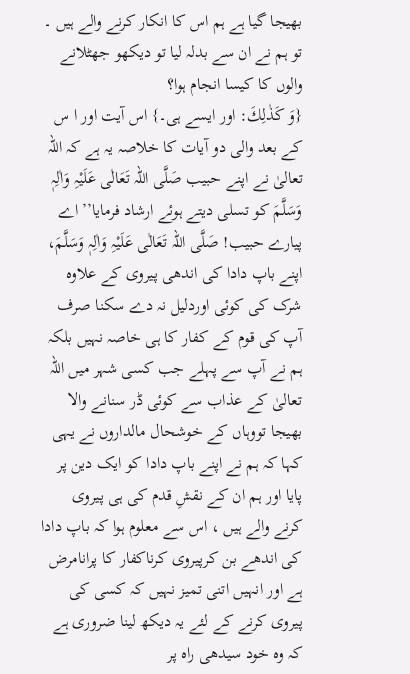بھیجا گیا ہے ہم اس کا انکار کرنے والے ہیں ۔ تو ہم نے ان سے بدلہ لیا تو دیکھو جھٹلانے والوں کا کیسا انجام ہوا؟
{وَ كَذٰلِكَ: اور ایسے ہی۔} اس آیت اور ا س کے بعد والی دو آیات کا خلاصہ یہ ہے کہ اللہ تعالیٰ نے اپنے حبیب صَلَّی اللہ تَعَالٰی عَلَیْہِ وَاٰلِہٖ وَسَلَّمَ کو تسلی دیتے ہوئے ارشاد فرمایا’’ اے پیارے حبیب! صَلَّی اللہ تَعَالٰی عَلَیْہِ وَاٰلِہٖ وَسَلَّمَ، اپنے باپ دادا کی اندھی پیروی کے علاوہ شرک کی کوئی اوردلیل نہ دے سکنا صرف آپ کی قوم کے کفار کا ہی خاصہ نہیں بلکہ ہم نے آپ سے پہلے جب کسی شہر میں اللہ تعالیٰ کے عذاب سے کوئی ڈر سنانے والا بھیجا تووہاں کے خوشحال مالداروں نے یہی کہا کہ ہم نے اپنے باپ دادا کو ایک دین پر پایا اور ہم ان کے نقشِ قدم کی ہی پیروی کرنے والے ہیں ، اس سے معلوم ہوا کہ باپ دادا کی اندھے بن کرپیروی کرناکفار کا پرانامرض ہے اور انہیں اتنی تمیز نہیں کہ کسی کی پیروی کرنے کے لئے یہ دیکھ لینا ضروری ہے کہ وہ خود سیدھی راہ پر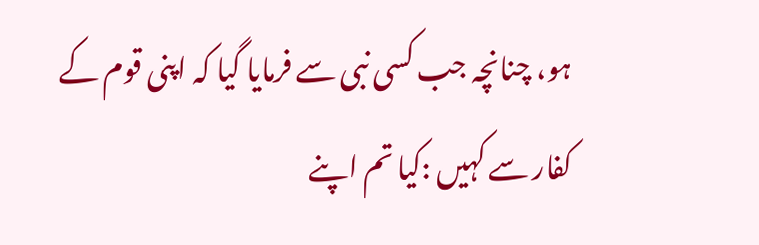ہو، چنانچہ جب کسی نبی سے فرمایا گیا کہ اپنی قوم کے کفار سے کہیں :کیا تم اپنے